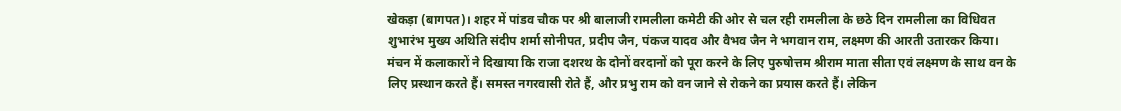खेकड़ा (बागपत)। शहर में पांडव चौक पर श्री बालाजी रामलीला कमेटी की ओर से चल रही रामलीला के छठे दिन रामलीला का विधिवत शुभारंभ मुख्य अथिति संदीप शर्मा सोनीपत, प्रदीप जैन, पंकज यादव और वैभव जैन ने भगवान राम, लक्ष्मण की आरती उतारकर किया।
मंचन में कलाकारों ने दिखाया कि राजा दशरथ के दोनों वरदानों को पूरा करने के लिए पुरुषोत्तम श्रीराम माता सीता एवं लक्ष्मण के साथ वन के लिए प्रस्थान करते हैं। समस्त नगरवासी रोते हैं, और प्रभु राम को वन जाने से रोकने का प्रयास करते हैं। लेकिन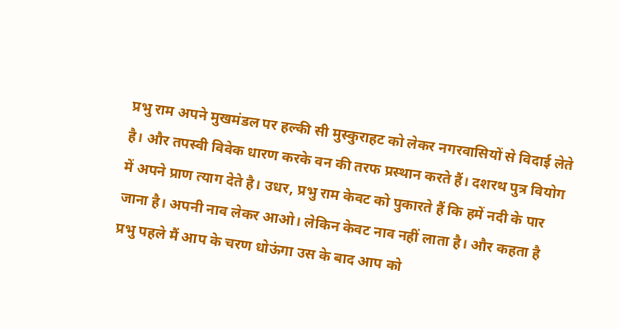प्रभु राम अपने मुखमंडल पर हल्की सी मुस्कुराहट को लेकर नगरवासियों से विदाई लेते है। और तपस्वी विवेक धारण करके वन की तरफ प्रस्थान करते हैं। दशरथ पुत्र वियोग में अपने प्राण त्याग देते है। उधर, प्रभु राम केवट को पुकारते हैं कि हमें नदी के पार जाना है। अपनी नाव लेकर आओ। लेकिन केवट नाव नहीं लाता है। और कहता है प्रभु पहले मैं आप के चरण धोऊंगा उस के बाद आप को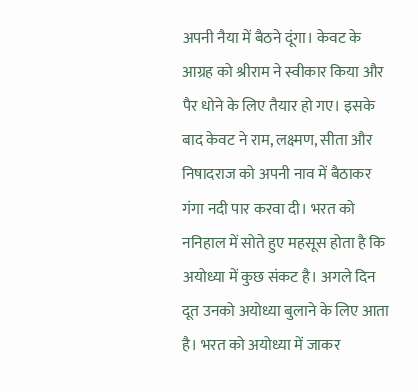अपनी नैया में बैठने दूंगा। केवट के आग्रह को श्रीराम ने स्वीकार किया और पैर धोने के लिए तैयार हो गए। इसके बाद केवट ने राम, लक्ष्मण, सीता और निषादराज को अपनी नाव में बैठाकर गंगा नदी पार करवा दी। भरत को ननिहाल में सोते हुए महसूस होता है कि अयोध्या में कुछ संकट है। अगले दिन दूत उनको अयोध्या बुलाने के लिए आता है। भरत को अयोध्या में जाकर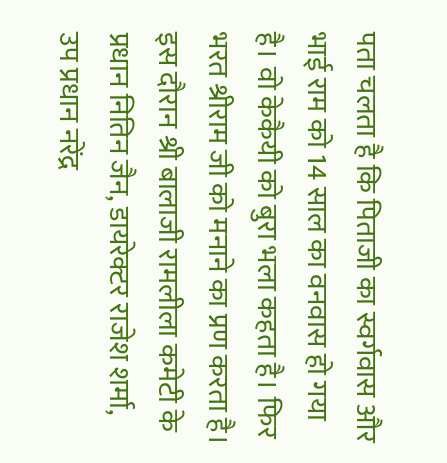पता चलता है कि पिताजी का स्वर्गवास और भाई राम को 14 साल का वनवास हो गया है। वो केकैयी को बुरा भला कहता है। फिर भरत श्रीराम जी को मनाने का प्रण करता है। इस दौरान श्री बालाजी रामलीला कमेटी के प्रधान नितिन जैन, डायरेक्टर राजेश शर्मा, उप प्रधान नरेंद्र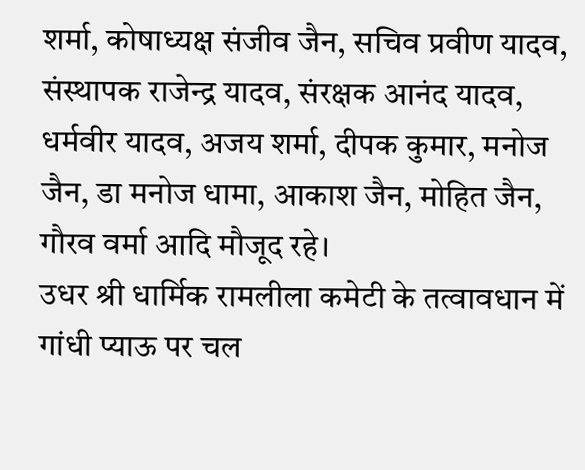शर्मा, कोषाध्यक्ष संजीव जैन, सचिव प्रवीण यादव, संस्थापक राजेन्द्र यादव, संरक्षक आनंद यादव, धर्मवीर यादव, अजय शर्मा, दीपक कुमार, मनोज जैन, डा मनोज धामा, आकाश जैन, मोहित जैन, गौरव वर्मा आदि मौजूद रहे।
उधर श्री धार्मिक रामलीला कमेटी के तत्वावधान में गांधी प्याऊ पर चल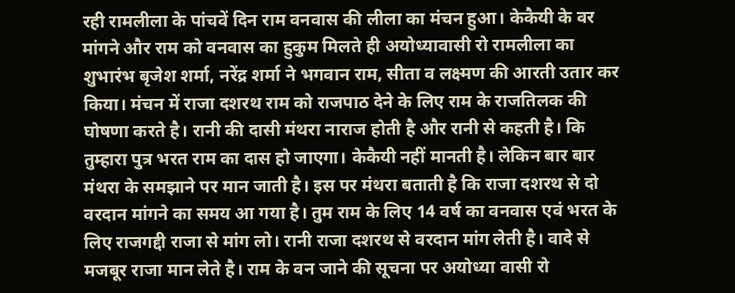रही रामलीला के पांचवें दिन राम वनवास की लीला का मंचन हुआ। केकैयी के वर मांगने और राम को वनवास का हुकुम मिलते ही अयोध्यावासी रो रामलीला का शुभारंभ बृजेश शर्मा, नरेंद्र शर्मा ने भगवान राम, सीता व लक्ष्मण की आरती उतार कर किया। मंचन में राजा दशरथ राम को राजपाठ देने के लिए राम के राजतिलक की घोषणा करते है। रानी की दासी मंथरा नाराज होती है और रानी से कहती है। कि तुम्हारा पुत्र भरत राम का दास हो जाएगा। केकैयी नहीं मानती है। लेकिन बार बार मंथरा के समझाने पर मान जाती है। इस पर मंथरा बताती है कि राजा दशरथ से दो वरदान मांगने का समय आ गया है। तुम राम के लिए 14 वर्ष का वनवास एवं भरत के लिए राजगद्दी राजा से मांग लो। रानी राजा दशरथ से वरदान मांग लेती है। वादे से मजबूर राजा मान लेते है। राम के वन जाने की सूचना पर अयोध्या वासी रो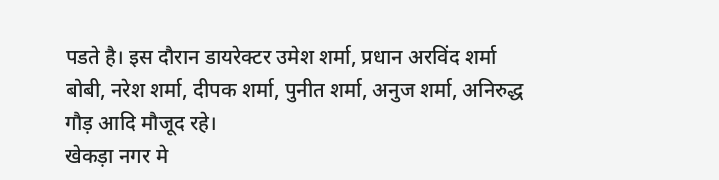पडते है। इस दौरान डायरेक्टर उमेश शर्मा, प्रधान अरविंद शर्मा बोबी, नरेश शर्मा, दीपक शर्मा, पुनीत शर्मा, अनुज शर्मा, अनिरुद्ध गौड़ आदि मौजूद रहे।
खेकड़ा नगर मे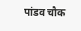पांडव चौक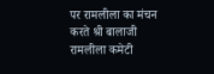पर रामलीला का मंचन करते श्री बालाजी रामलीला कमेटी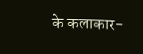के कलाकार-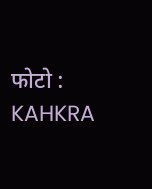फोटो : KAHKRA